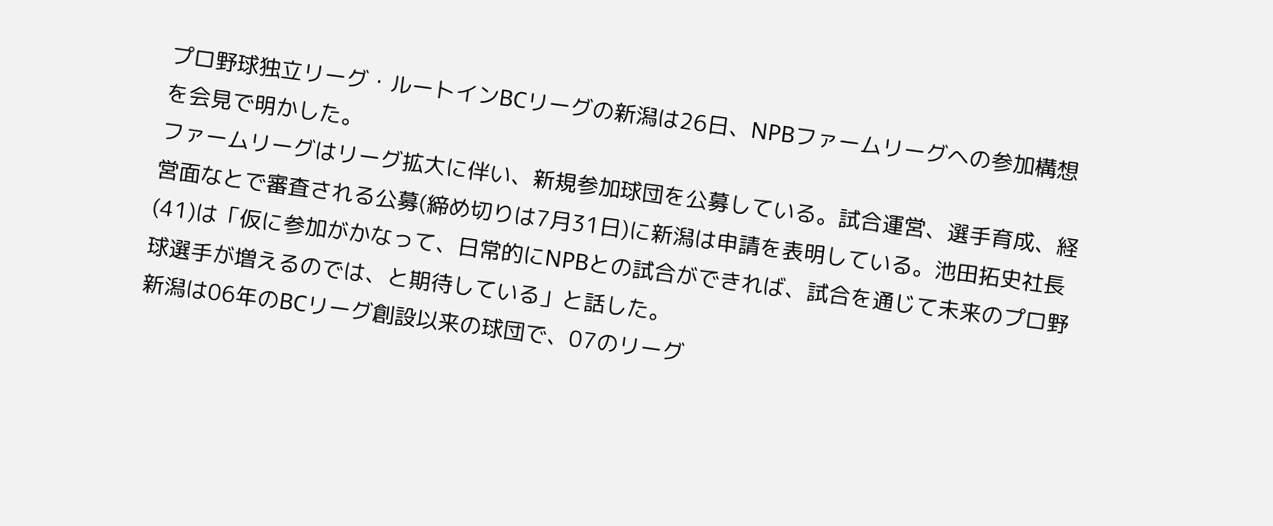プロ野球独立リーグ・ルートインBCリーグの新潟は26日、NPBファームリーグへの参加構想を会見で明かした。
ファームリーグはリーグ拡大に伴い、新規参加球団を公募している。試合運営、選手育成、経営面なとで審査される公募(締め切りは7月31日)に新潟は申請を表明している。池田拓史社長(41)は「仮に参加がかなって、日常的にNPBとの試合ができれば、試合を通じて未来のプロ野球選手が増えるのでは、と期待している」と話した。
新潟は06年のBCリーグ創設以来の球団で、07のリーグ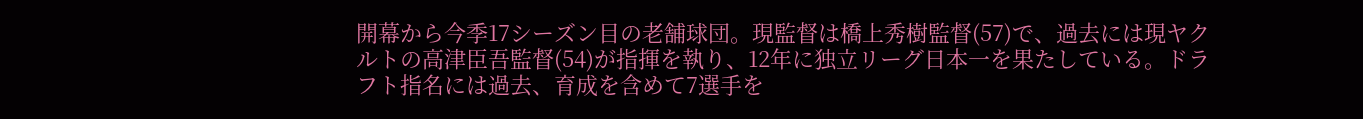開幕から今季17シーズン目の老舗球団。現監督は橋上秀樹監督(57)で、過去には現ヤクルトの高津臣吾監督(54)が指揮を執り、12年に独立リーグ日本一を果たしている。ドラフト指名には過去、育成を含めて7選手を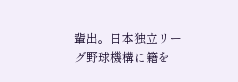輩出。日本独立リーグ野球機構に籍を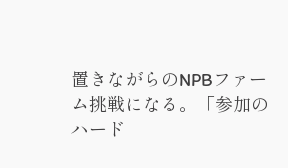置きながらのNPBファーム挑戦になる。「参加のハード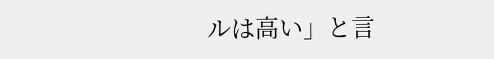ルは高い」と言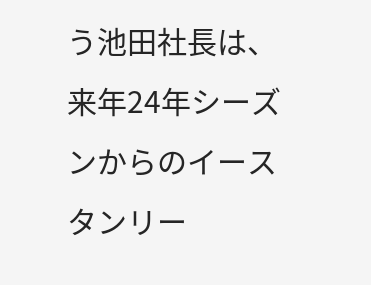う池田社長は、来年24年シーズンからのイースタンリー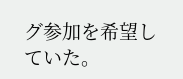グ参加を希望していた。